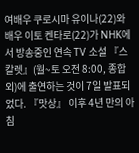여배우 쿠로시마 유이나(22)와 배우 이토 켄타로(22)가 NHK에서 방송중인 연속 TV 소설 『스칼렛』(월~토 오전 8:00, 종합 외)에 출연하는 것이 7일 발표되었다. 『맛상』 이후 4년 만의 아침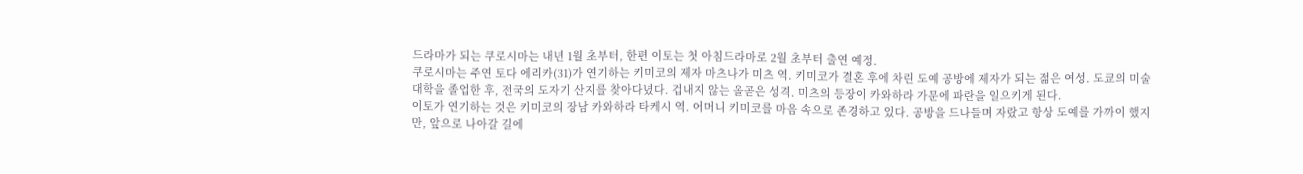드라마가 되는 쿠로시마는 내년 1월 초부터, 한편 이토는 첫 아침드라마로 2월 초부터 출연 예정.
쿠로시마는 주연 토다 에리카(31)가 연기하는 키미코의 제자 마츠나가 미츠 역. 키미코가 결혼 후에 차린 도예 공방에 제자가 되는 젊은 여성. 도쿄의 미술 대학을 졸업한 후, 전국의 도자기 산지를 찾아다녔다. 겁내지 않는 올곧은 성격. 미츠의 등장이 카와하라 가문에 파란을 일으키게 된다.
이토가 연기하는 것은 키미코의 장남 카와하라 타케시 역. 어머니 키미코를 마음 속으로 존경하고 있다. 공방을 드나들며 자랐고 항상 도예를 가까이 했지만, 앞으로 나아갈 길에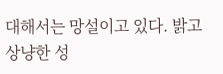대해서는 망설이고 있다. 밝고 상냥한 성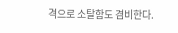격으로 소탈함도 겸비한다.